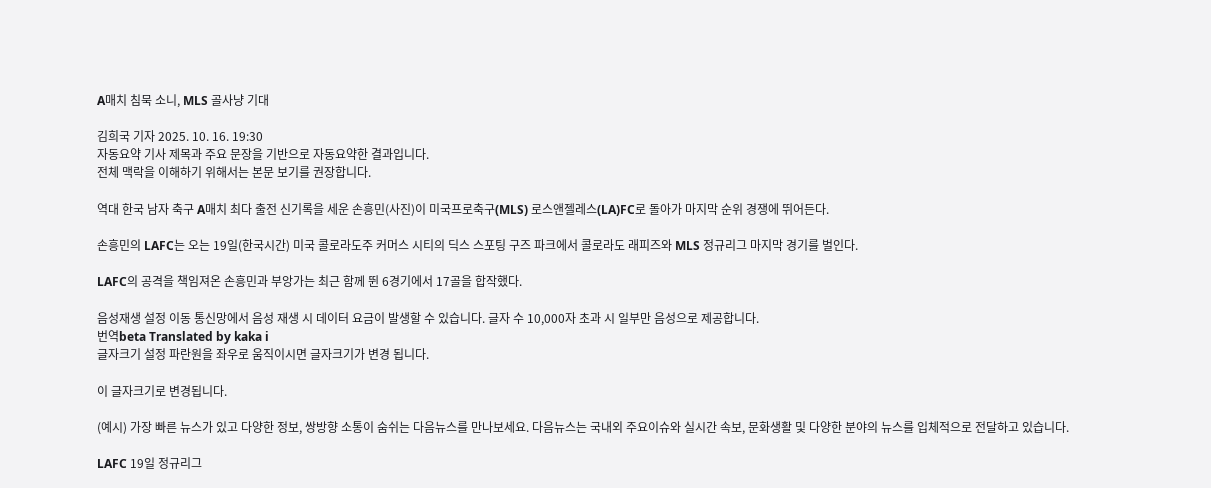A매치 침묵 소니, MLS 골사냥 기대

김희국 기자 2025. 10. 16. 19:30
자동요약 기사 제목과 주요 문장을 기반으로 자동요약한 결과입니다.
전체 맥락을 이해하기 위해서는 본문 보기를 권장합니다.

역대 한국 남자 축구 A매치 최다 출전 신기록을 세운 손흥민(사진)이 미국프로축구(MLS) 로스앤젤레스(LA)FC로 돌아가 마지막 순위 경쟁에 뛰어든다.

손흥민의 LAFC는 오는 19일(한국시간) 미국 콜로라도주 커머스 시티의 딕스 스포팅 구즈 파크에서 콜로라도 래피즈와 MLS 정규리그 마지막 경기를 벌인다.

LAFC의 공격을 책임져온 손흥민과 부앙가는 최근 함께 뛴 6경기에서 17골을 합작했다.

음성재생 설정 이동 통신망에서 음성 재생 시 데이터 요금이 발생할 수 있습니다. 글자 수 10,000자 초과 시 일부만 음성으로 제공합니다.
번역beta Translated by kaka i
글자크기 설정 파란원을 좌우로 움직이시면 글자크기가 변경 됩니다.

이 글자크기로 변경됩니다.

(예시) 가장 빠른 뉴스가 있고 다양한 정보, 쌍방향 소통이 숨쉬는 다음뉴스를 만나보세요. 다음뉴스는 국내외 주요이슈와 실시간 속보, 문화생활 및 다양한 분야의 뉴스를 입체적으로 전달하고 있습니다.

LAFC 19일 정규리그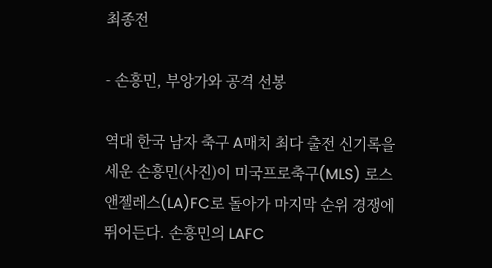최종전

- 손흥민, 부앙가와 공격 선봉

역대 한국 남자 축구 A매치 최다 출전 신기록을 세운 손흥민(사진)이 미국프로축구(MLS) 로스앤젤레스(LA)FC로 돌아가 마지막 순위 경쟁에 뛰어든다. 손흥민의 LAFC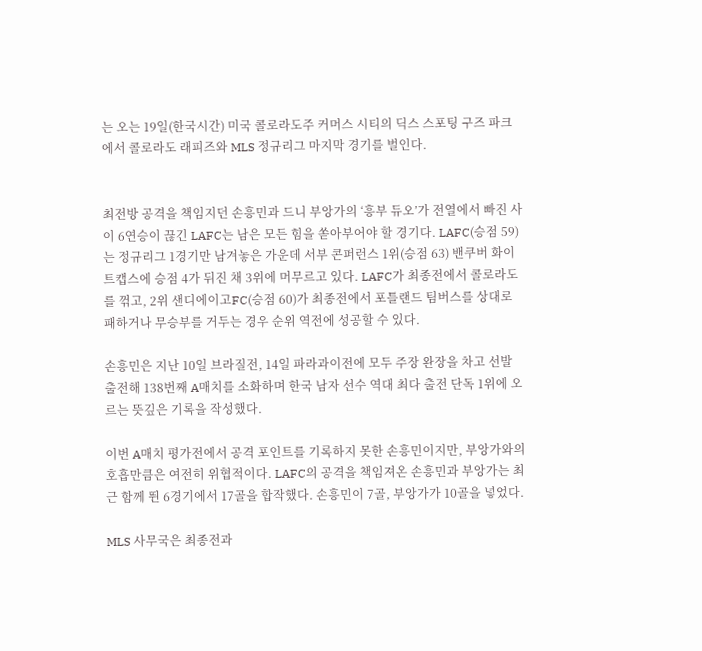는 오는 19일(한국시간) 미국 콜로라도주 커머스 시티의 딕스 스포팅 구즈 파크에서 콜로라도 래피즈와 MLS 정규리그 마지막 경기를 벌인다.


최전방 공격을 책임지던 손흥민과 드니 부앙가의 ‘흥부 듀오’가 전열에서 빠진 사이 6연승이 끊긴 LAFC는 남은 모든 힘을 쏟아부어야 할 경기다. LAFC(승점 59)는 정규리그 1경기만 남겨놓은 가운데 서부 콘퍼런스 1위(승점 63) 밴쿠버 화이트캡스에 승점 4가 뒤진 채 3위에 머무르고 있다. LAFC가 최종전에서 콜로라도를 꺾고, 2위 샌디에이고FC(승점 60)가 최종전에서 포틀랜드 팀버스를 상대로 패하거나 무승부를 거두는 경우 순위 역전에 성공할 수 있다.

손흥민은 지난 10일 브라질전, 14일 파라과이전에 모두 주장 완장을 차고 선발 출전해 138번째 A매치를 소화하며 한국 남자 선수 역대 최다 출전 단독 1위에 오르는 뜻깊은 기록을 작성했다.

이번 A매치 평가전에서 공격 포인트를 기록하지 못한 손흥민이지만, 부앙가와의 호흡만큼은 여전히 위협적이다. LAFC의 공격을 책임져온 손흥민과 부앙가는 최근 함께 뛴 6경기에서 17골을 합작했다. 손흥민이 7골, 부앙가가 10골을 넣었다.

MLS 사무국은 최종전과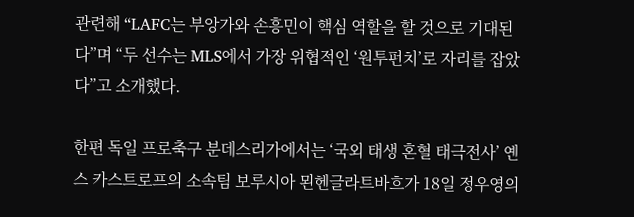관련해 “LAFC는 부앙가와 손흥민이 핵심 역할을 할 것으로 기대된다”며 “두 선수는 MLS에서 가장 위협적인 ‘원투펀치’로 자리를 잡았다”고 소개했다.

한편 독일 프로축구 분데스리가에서는 ‘국외 태생 혼혈 태극전사’ 옌스 카스트로프의 소속팀 보루시아 묀헨글라트바흐가 18일 정우영의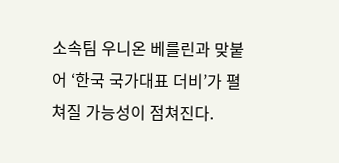소속팀 우니온 베를린과 맞붙어 ‘한국 국가대표 더비’가 펼쳐질 가능성이 점쳐진다.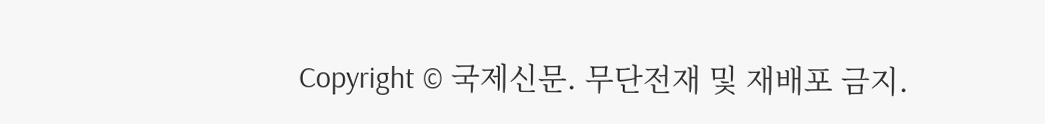Copyright © 국제신문. 무단전재 및 재배포 금지.